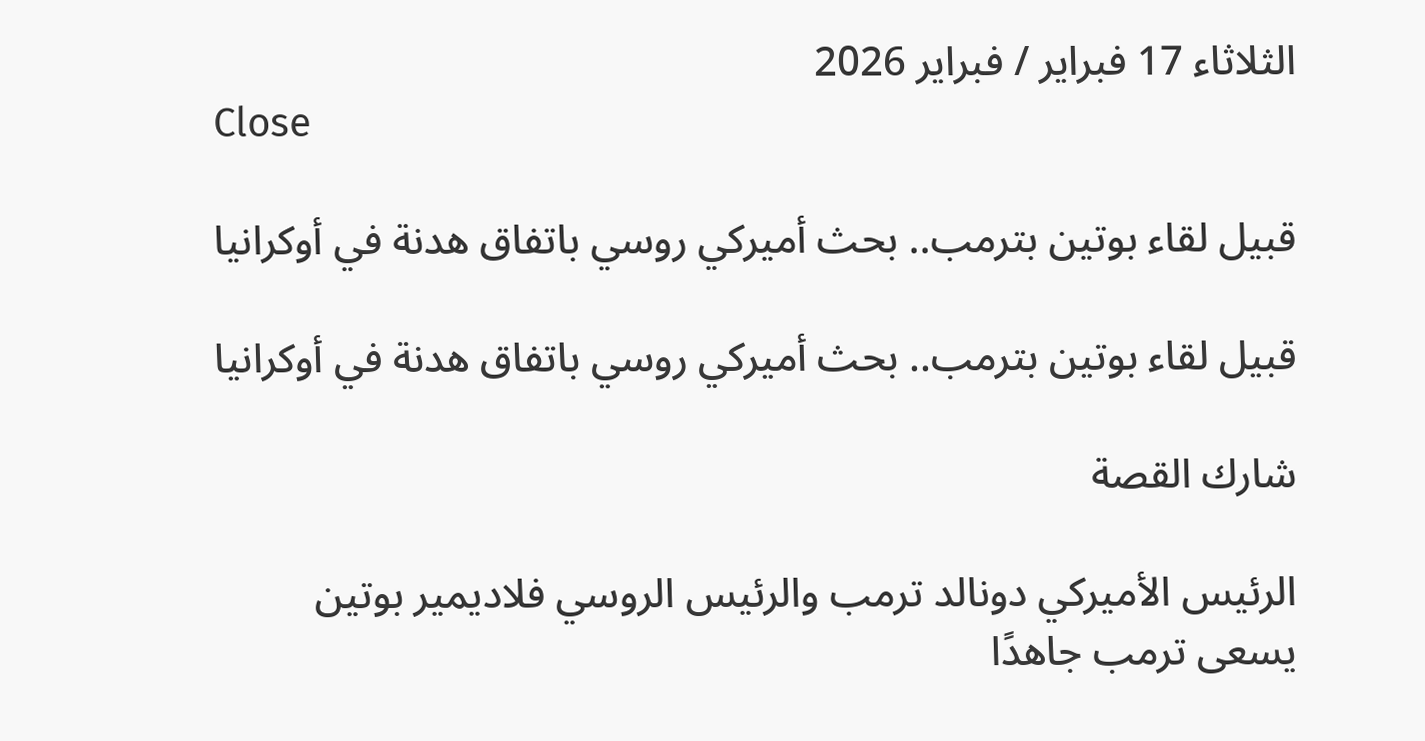الثلاثاء 17 فبراير / فبراير 2026
Close

قبيل لقاء بوتين بترمب.. بحث أميركي روسي باتفاق هدنة في أوكرانيا

قبيل لقاء بوتين بترمب.. بحث أميركي روسي باتفاق هدنة في أوكرانيا

شارك القصة

الرئيس الأميركي دونالد ترمب والرئيس الروسي فلاديمير بوتين
يسعى ترمب جاهدًا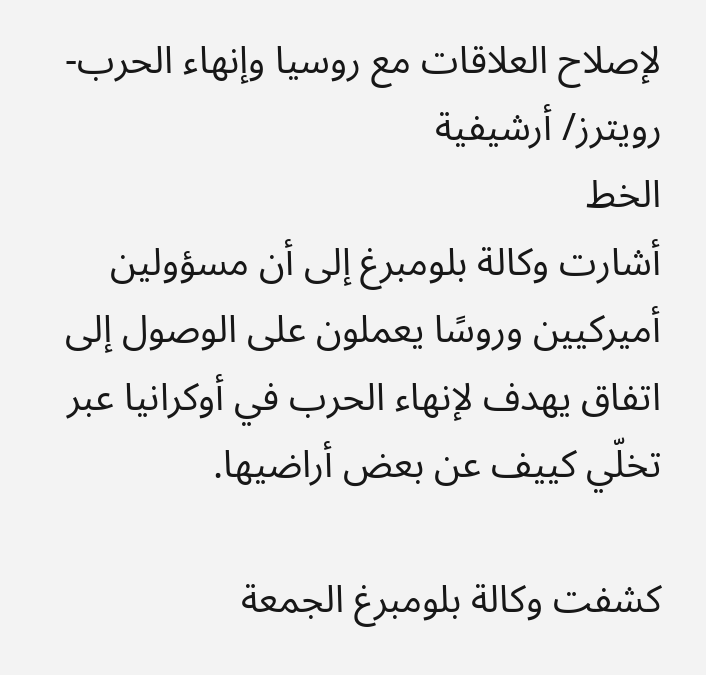لإصلاح العلاقات مع روسيا وإنهاء الحرب- رويترز/ أرشيفية
الخط
أشارت وكالة بلومبرغ إلى أن مسؤولين أميركيين وروسًا يعملون على الوصول إلى اتفاق يهدف لإنهاء الحرب في أوكرانيا عبر تخلّي كييف عن بعض أراضيها.

كشفت وكالة بلومبرغ الجمعة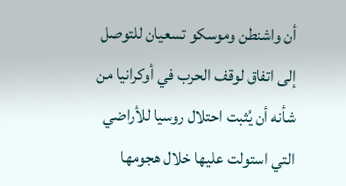أن واشنطن وموسكو تسعيان للتوصل إلى اتفاق لوقف الحرب في أوكرانيا من شأنه أن يُثبت احتلال روسيا للأراضي التي استولت عليها خلال هجومها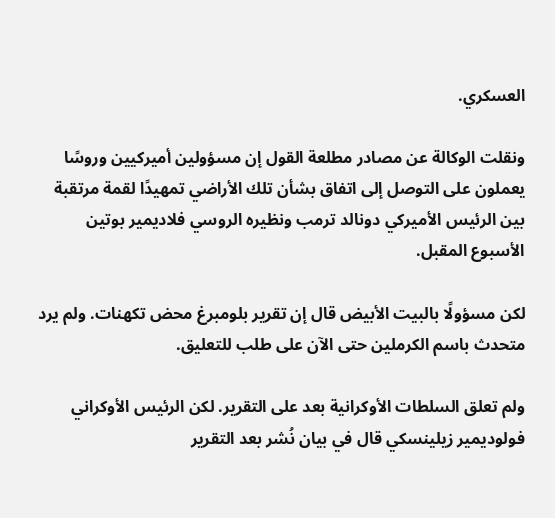العسكري.

ونقلت الوكالة عن مصادر مطلعة القول إن مسؤولين أميركيين وروسًا يعملون على التوصل إلى اتفاق بشأن تلك الأراضي تمهيدًا لقمة مرتقبة بين الرئيس الأميركي دونالد ترمب ونظيره الروسي فلاديمير بوتين الأسبوع المقبل.

لكن مسؤولًا بالبيت الأبيض قال إن تقرير بلومبرغ محض تكهنات. ولم يرد متحدث باسم الكرملين حتى الآن على طلب للتعليق.

ولم تعلق السلطات الأوكرانية بعد على التقرير. لكن الرئيس الأوكراني فولوديمير زيلينسكي قال في بيان نُشر بعد التقرير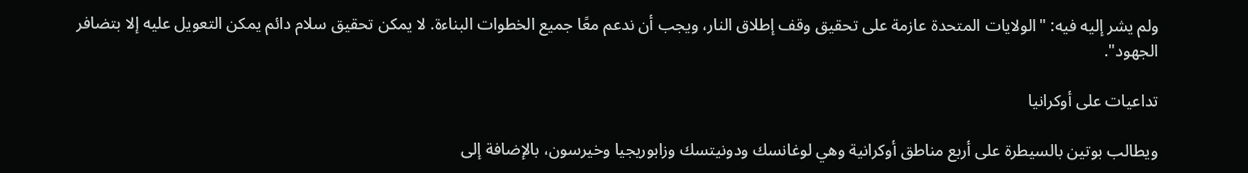ولم يشر إليه فيه: "الولايات المتحدة عازمة على تحقيق وقف إطلاق النار، ويجب أن ندعم معًا جميع الخطوات البناءة. لا يمكن تحقيق سلام دائم يمكن التعويل عليه إلا بتضافر الجهود".

تداعيات على أوكرانيا

ويطالب بوتين بالسيطرة على أربع مناطق أوكرانية وهي لوغانسك ودونيتسك وزابوريجيا وخيرسون، بالإضافة إلى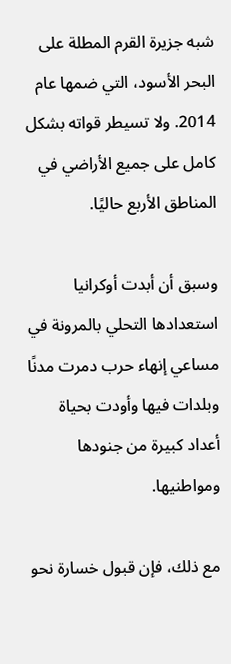شبه جزيرة القرم المطلة على البحر الأسود، التي ضمها عام 2014. ولا تسيطر قواته بشكل كامل على جميع الأراضي في المناطق الأربع حاليًا.

وسبق أن أبدت أوكرانيا استعدادها التحلي بالمرونة في مساعي إنهاء حرب دمرت مدنًا وبلدات فيها وأودت بحياة أعداد كبيرة من جنودها ومواطنيها.

مع ذلك، فإن قبول خسارة نحو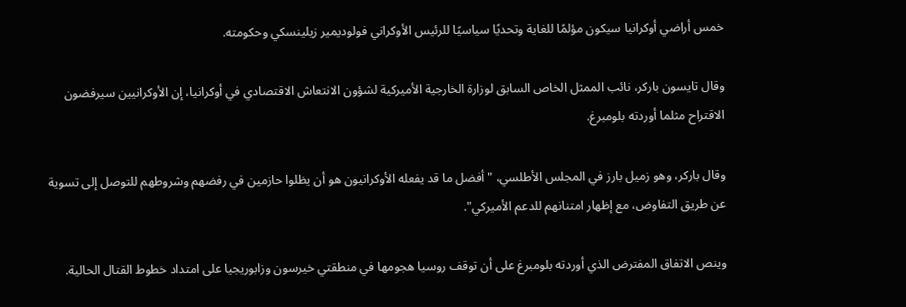خمس أراضي أوكرانيا سيكون مؤلمًا للغاية وتحديًا سياسيًا للرئيس الأوكراني فولوديمير زيلينسكي وحكومته.

وقال تايسون باركر، نائب الممثل الخاص السابق لوزارة الخارجية الأميركية لشؤون الانتعاش الاقتصادي في أوكرانيا، إن الأوكرانيين سيرفضون الاقتراح مثلما أوردته بلومبرغ.

وقال باركر، وهو زميل بارز في المجلس الأطلسي، "أفضل ما قد يفعله الأوكرانيون هو أن يظلوا حازمين في رفضهم وشروطهم للتوصل إلى تسوية عن طريق التفاوض، مع إظهار امتنانهم للدعم الأميركي".

وينص الاتفاق المفترض الذي أوردته بلومبرغ على أن توقف روسيا هجومها في منطقتي خيرسون وزابوريجيا على امتداد خطوط القتال الحالية.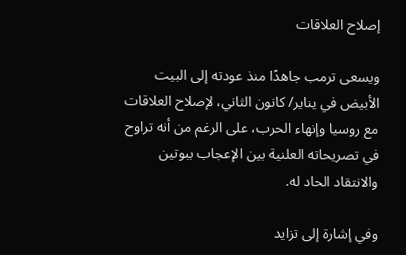إصلاح العلاقات

ويسعى ترمب جاهدًا منذ عودته إلى البيت الأبيض في يناير/ كانون الثاني، لإصلاح العلاقات مع روسيا وإنهاء الحرب، على الرغم من أنه تراوح في تصريحاته العلنية بين الإعجاب ببوتين والانتقاد الحاد له.

وفي إشارة إلى تزايد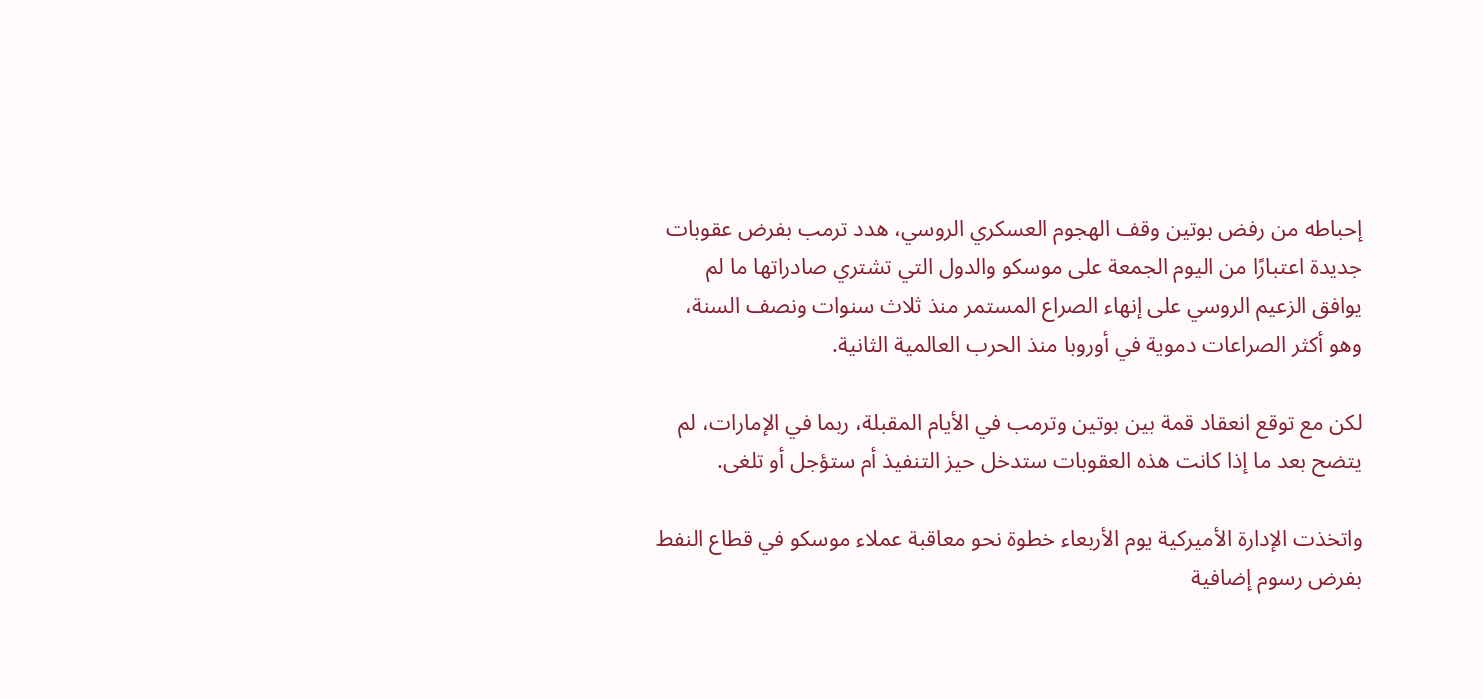إحباطه من رفض بوتين وقف الهجوم العسكري الروسي، هدد ترمب بفرض عقوبات جديدة اعتبارًا من اليوم الجمعة على موسكو والدول التي تشتري صادراتها ما لم يوافق الزعيم الروسي على إنهاء الصراع المستمر منذ ثلاث سنوات ونصف السنة، وهو أكثر الصراعات دموية في أوروبا منذ الحرب العالمية الثانية.

لكن مع توقع انعقاد قمة بين بوتين وترمب في الأيام المقبلة، ربما في الإمارات، لم يتضح بعد ما إذا كانت هذه العقوبات ستدخل حيز التنفيذ أم ستؤجل أو تلغى.

واتخذت الإدارة الأميركية يوم الأربعاء خطوة نحو معاقبة عملاء موسكو في قطاع النفط بفرض رسوم إضافية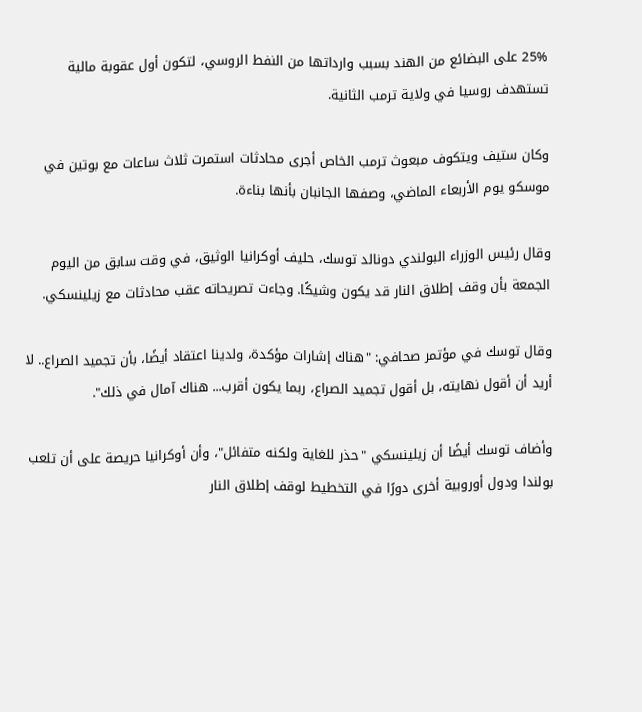25% على البضائع من الهند بسبب وارداتها من النفط الروسي، لتكون أول عقوبة مالية تستهدف روسيا في ولاية ترمب الثانية.

وكان ستيف ويتكوف مبعوث ترمب الخاص أجرى محادثات استمرت ثلاث ساعات مع بوتين في موسكو يوم الأربعاء الماضي، وصفها الجانبان بأنها بناءة.

وقال رئيس الوزراء البولندي دونالد توسك، حليف أوكرانيا الوثيق، في وقت سابق من اليوم الجمعة بأن وقف إطلاق النار قد يكون وشيكًا. وجاءت تصريحاته عقب محادثات مع زيلينسكي.

وقال توسك في مؤتمر صحافي: "هناك إشارات مؤكدة، ولدينا اعتقاد أيضًا، بأن تجميد الصراع.. لا أريد أن أقول نهايته، بل أقول تجميد الصراع، ربما يكون أقرب... هناك آمال في ذلك".

وأضاف توسك أيضًا أن زيلينسكي "حذر للغاية ولكنه متفائل"، وأن أوكرانيا حريصة على أن تلعب بولندا ودول أوروبية أخرى دورًا في التخطيط لوقف إطلاق النار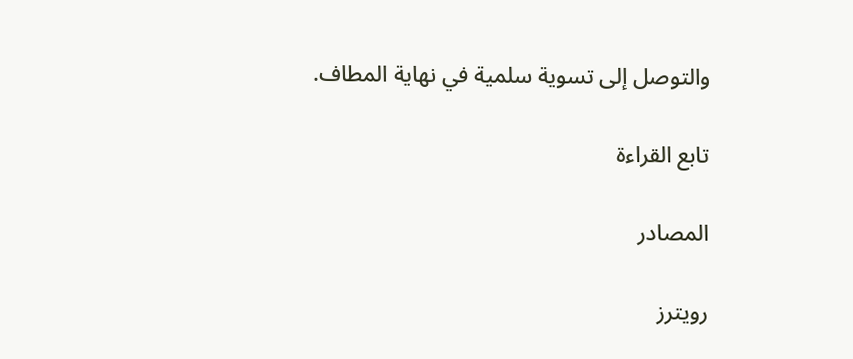والتوصل إلى تسوية سلمية في نهاية المطاف.

تابع القراءة

المصادر

رويترز